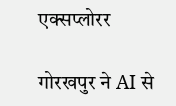एक्सप्लोरर

गोरखपुर ने AI से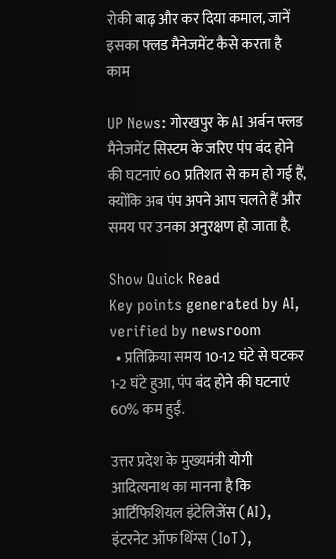रोकी बाढ़ और कर दिया कमाल, जानें इसका फ्लड मैनेजमेंट कैसे करता है काम

UP News: गोरखपुर के AI अर्बन फ्लड मैनेजमेंट सिस्टम के जरिए पंप बंद होने की घटनाएं 60 प्रतिशत से कम हो गई हैं, क्योंकि अब पंप अपने आप चलते हैं और समय पर उनका अनुरक्षण हो जाता है.

Show Quick Read
Key points generated by AI, verified by newsroom
  • प्रतिक्रिया समय 10-12 घंटे से घटकर 1-2 घंटे हुआ, पंप बंद होने की घटनाएं 60% कम हुईं.

उत्तर प्रदेश के मुख्यमंत्री योगी आदित्यनाथ का मानना है कि आर्टिफिशियल इंटेलिजेंस (AI), इंटरनेट ऑफ थिंग्स (IoT),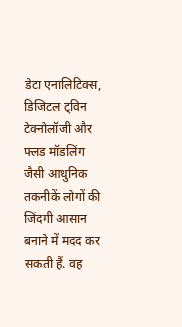डेटा एनालिटिक्स, डिजिटल ट्विन टेक्नोलॉजी और फ्लड मॉडलिंग जैसी आधुनिक तकनीकें लोगों की जिंदगी आसान बनाने में मदद कर सकती हैं. वह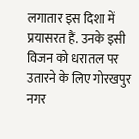लगातार इस दिशा में प्रयासरत हैं. उनके इसी विजन को धरातल पर उतारने के लिए गोरखपुर नगर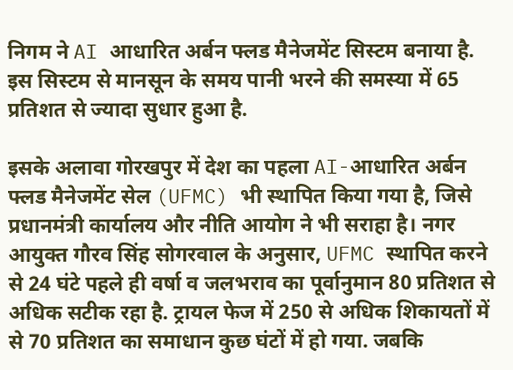निगम ने AI आधारित अर्बन फ्लड मैनेजमेंट सिस्टम बनाया है. इस सिस्टम से मानसून के समय पानी भरने की समस्या में 65 प्रतिशत से ज्यादा सुधार हुआ है.

इसके अलावा गोरखपुर में देश का पहला AI-आधारित अर्बन फ्लड मैनेजमेंट सेल (UFMC) भी स्थापित किया गया है, जिसे प्रधानमंत्री कार्यालय और नीति आयोग ने भी सराहा है। नगर आयुक्त गौरव सिंह सोगरवाल के अनुसार, UFMC स्थापित करने से 24 घंटे पहले ही वर्षा व जलभराव का पूर्वानुमान 80 प्रतिशत से अधिक सटीक रहा है. ट्रायल फेज में 250 से अधिक शिकायतों में से 70 प्रतिशत का समाधान कुछ घंटों में हो गया. जबकि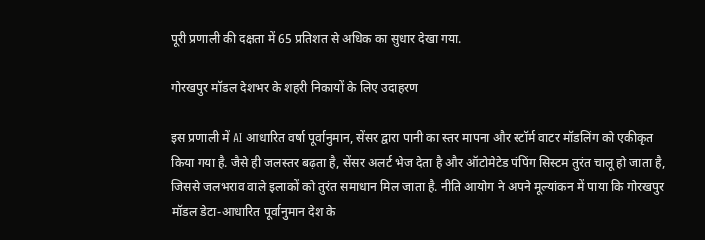पूरी प्रणाली की दक्षता में 65 प्रतिशत से अधिक का सुधार देखा गया.

गोरखपुर मॉडल देशभर के शहरी निकायों के लिए उदाहरण

इस प्रणाली में AI आधारित वर्षा पूर्वानुमान, सेंसर द्वारा पानी का स्तर मापना और स्टॉर्म वाटर मॉडलिंग को एकीकृत किया गया है. जैसे ही जलस्तर बढ़ता है, सेंसर अलर्ट भेज देता है और ऑटोमेटेड पंपिंग सिस्टम तुरंत चालू हो जाता है, जिससे जलभराव वाले इलाकों को तुरंत समाधान मिल जाता है. नीति आयोग ने अपने मूल्यांकन में पाया कि गोरखपुर मॉडल डेटा-आधारित पूर्वानुमान देश के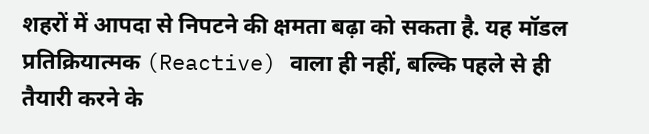शहरों में आपदा से निपटने की क्षमता बढ़ा को सकता है. यह मॉडल प्रतिक्रियात्मक (Reactive) वाला ही नहीं, बल्कि पहले से ही तैयारी करने के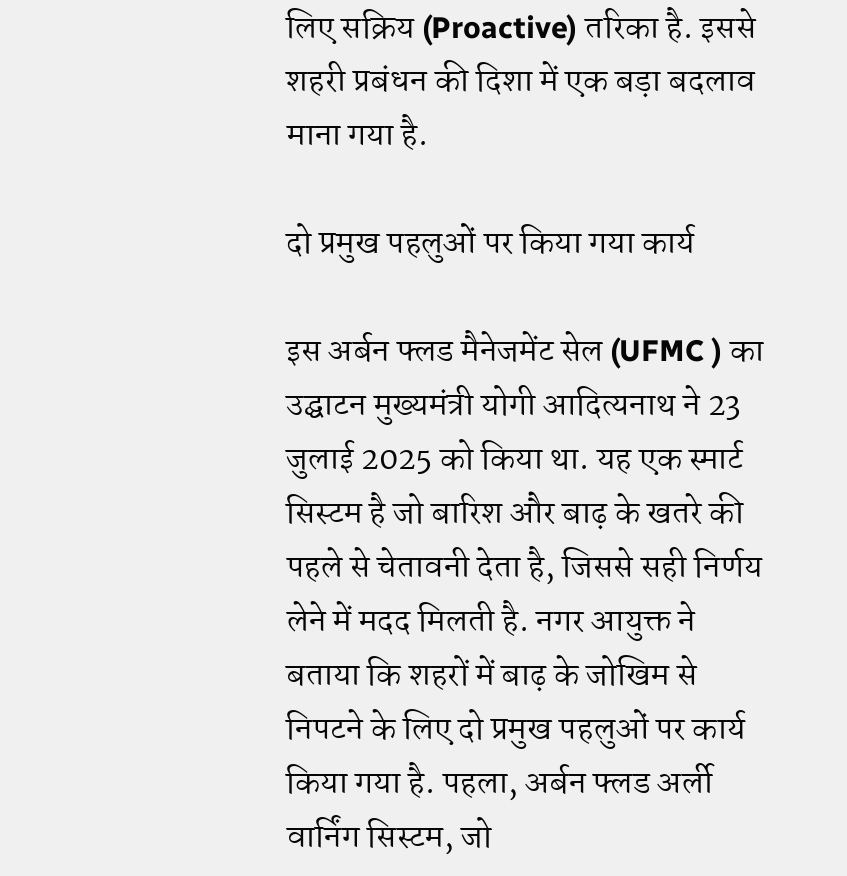लिए सक्रिय (Proactive) तरिका है. इससे शहरी प्रबंधन की दिशा में एक बड़ा बदलाव माना गया है.

दो प्रमुख पहलुओं पर किया गया कार्य

इस अर्बन फ्लड मैनेजमेंट सेल (UFMC ) का उद्घाटन मुख्यमंत्री योगी आदित्यनाथ ने 23 जुलाई 2025 को किया था. यह एक स्मार्ट सिस्टम है जो बारिश और बाढ़ के खतरे की पहले से चेतावनी देता है, जिससे सही निर्णय लेने में मदद मिलती है. नगर आयुक्त ने बताया कि शहरों में बाढ़ के जोखिम से निपटने के लिए दो प्रमुख पहलुओं पर कार्य किया गया है. पहला, अर्बन फ्लड अर्ली वार्निंग सिस्टम, जो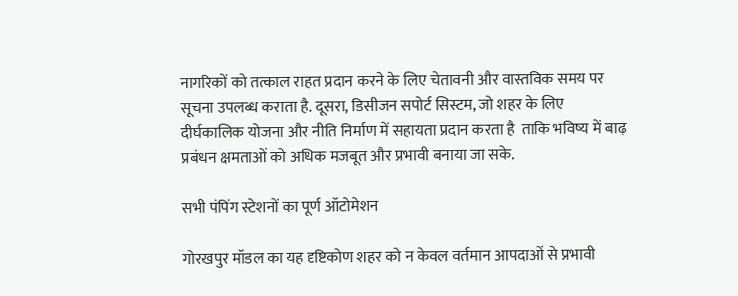नागरिकों को तत्काल राहत प्रदान करने के लिए चेतावनी और वास्तविक समय पर सूचना उपलब्ध कराता है. दूसरा, डिसीजन सपोर्ट सिस्टम, जो शहर के लिए दीर्घकालिक योजना और नीति निर्माण में सहायता प्रदान करता है  ताकि भविष्य में बाढ़ प्रबंधन क्षमताओं को अधिक मजबूत और प्रभावी बनाया जा सके.

सभी पंपिंग स्टेशनों का पूर्ण ऑटोमेशन

गोरखपुर मॉडल का यह दृष्टिकोण शहर को न केवल वर्तमान आपदाओं से प्रभावी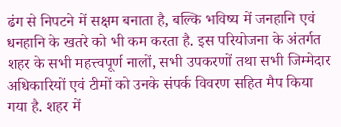ढंग से निपटने में सक्षम बनाता है, बल्कि भविष्य में जनहानि एवं धनहानि के खतरे को भी कम करता है. इस परियोजना के अंतर्गत शहर के सभी महत्त्वपूर्ण नालों, सभी उपकरणों तथा सभी जिम्मेदार अधिकारियों एवं टीमों को उनके संपर्क विवरण सहित मैप किया गया है. शहर में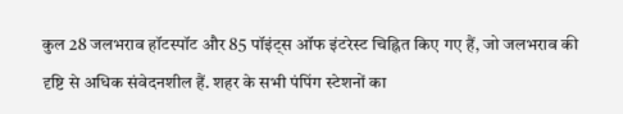कुल 28 जलभराव हॉटस्पॉट और 85 पॉइंट्स ऑफ इंटरेस्ट चिह्नित किए गए हैं, जो जलभराव की दृष्टि से अधिक संवेदनशील हैं. शहर के सभी पंपिंग स्टेशनों का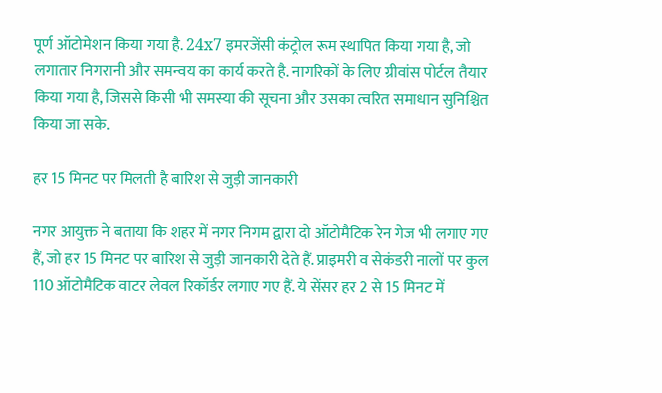पूर्ण ऑटोमेशन किया गया है. 24x7 इमरजेंसी कंट्रोल रूम स्थापित किया गया है, जो लगातार निगरानी और समन्वय का कार्य करते है. नागरिकों के लिए ग्रीवांस पोर्टल तैयार किया गया है, जिससे किसी भी समस्या की सूचना और उसका त्वरित समाधान सुनिश्चित किया जा सके.

हर 15 मिनट पर मिलती है बारिश से जुड़ी जानकारी

नगर आयुक्त ने बताया कि शहर में नगर निगम द्वारा दो ऑटोमैटिक रेन गेज भी लगाए गए हैं, जो हर 15 मिनट पर बारिश से जुड़ी जानकारी देते हैं. प्राइमरी व सेकंडरी नालों पर कुल 110 ऑटोमैटिक वाटर लेवल रिकॉर्डर लगाए गए हैं. ये सेंसर हर 2 से 15 मिनट में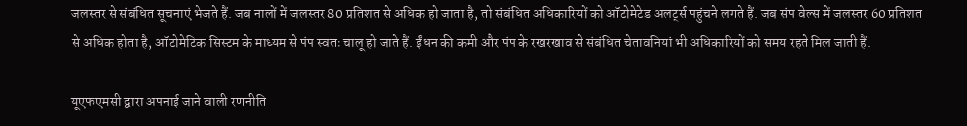जलस्तर से संबंधित सूचनाएं भेजते हैं. जब नालों में जलस्तर 80 प्रतिशत से अधिक हो जाता है, तो संबंधित अधिकारियों को ऑटोमेटेड अलर्ट्स पहुंचने लगते हैं. जब संप वेल्स में जलस्तर 60 प्रतिशत से अधिक होता है, ऑटोमेटिक सिस्टम के माध्यम से पंप स्वतः चालू हो जाते हैं. ईंधन की कमी और पंप के रखरखाव से संबंधित चेतावनियां भी अधिकारियों को समय रहते मिल जाती हैं.

यूएफएमसी द्वारा अपनाई जाने वाली रणनीति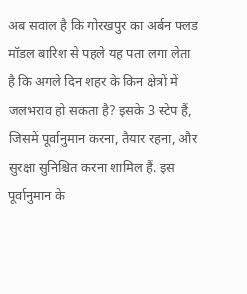अब सवाल है कि गोरखपुर का अर्बन फ्लड मॉडल बारिश से पहले यह पता लगा लेता है कि अगले दिन शहर के किन क्षेत्रों में जलभराव हो सकता है? इसके 3 स्टेप हैं, जिसमें पूर्वानुमान करना, तैयार रहना, और सुरक्षा सुनिश्चित करना शामिल हैं. इस पूर्वानुमान के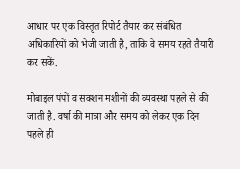आधार पर एक विस्तृत रिपोर्ट तैयार कर संबंधित अधिकारियों को भेजी जाती है, ताकि वे समय रहते तैयारी कर सकें.

मोबाइल पंपों व सक्शन मशीनों की व्यवस्था पहले से की जाती है. वर्षा की मात्रा और समय को लेकर एक दिन पहले ही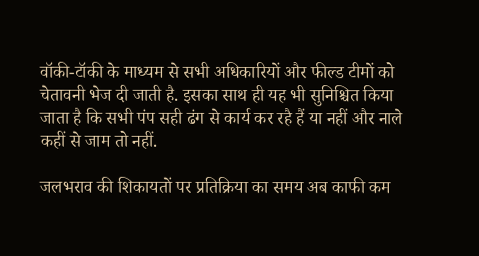वॉकी-टॉकी के माध्यम से सभी अधिकारियों और फील्ड टीमों को चेतावनी भेज दी जाती है. इसका साथ ही यह भी सुनिश्चित किया जाता है कि सभी पंप सही ढंग से कार्य कर रहै हैं या नहीं और नाले कहीं से जाम तो नहीं.

जलभराव की शिकायतों पर प्रतिक्रिया का समय अब काफी कम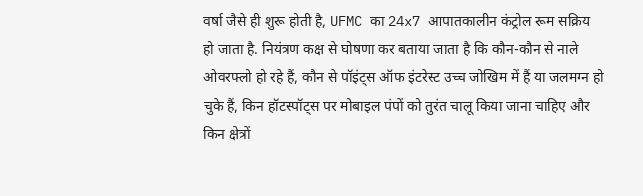वर्षा जैसे ही शुरू होती है, UFMC का 24x7 आपातकालीन कंट्रोल रूम सक्रिय हो जाता है. नियंत्रण कक्ष से घोषणा कर बताया जाता है कि कौन-कौन से नाले ओवरफ्लो हो रहे हैं, कौन से पॉइंट्स ऑफ इंटरेस्ट उच्च जोखिम में हैं या जलमग्न हो चुके हैं, किन हॉटस्पॉट्स पर मोबाइल पंपों को तुरंत चालू किया जाना चाहिए और किन क्षेत्रों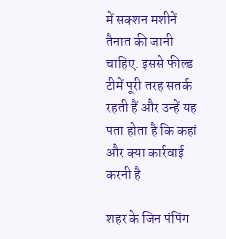में सक्शन मशीनें तैनात की जानी चाहिए. इससे फील्ड टीमें पूरी तरह सतर्क रहती हैं और उन्हें यह पता होता है कि कहां और क्या कार्रवाई करनी है

शहर के जिन पंपिंग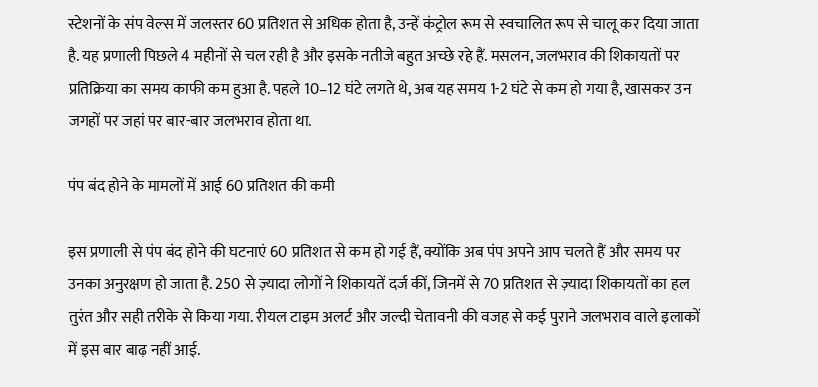स्टेशनों के संप वेल्स में जलस्तर 60 प्रतिशत से अधिक होता है, उन्हें कंट्रोल रूम से स्वचालित रूप से चालू कर दिया जाता है. यह प्रणाली पिछले 4 महीनों से चल रही है और इसके नतीजे बहुत अच्छे रहे हैं. मसलन, जलभराव की शिकायतों पर प्रतिक्रिया का समय काफी कम हुआ है. पहले 10–12 घंटे लगते थे, अब यह समय 1-2 घंटे से कम हो गया है, खासकर उन जगहों पर जहां पर बार-बार जलभराव होता था.

पंप बंद होने के मामलों में आई 60 प्रतिशत की कमी

इस प्रणाली से पंप बंद होने की घटनाएं 60 प्रतिशत से कम हो गई हैं, क्योंकि अब पंप अपने आप चलते हैं और समय पर उनका अनुरक्षण हो जाता है. 250 से ज़्यादा लोगों ने शिकायतें दर्ज कीं, जिनमें से 70 प्रतिशत से ज़्यादा शिकायतों का हल तुरंत और सही तरीके से किया गया. रीयल टाइम अलर्ट और जल्दी चेतावनी की वजह से कई पुराने जलभराव वाले इलाकों में इस बार बाढ़ नहीं आई.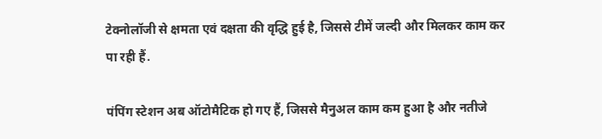टेक्नोलॉजी से क्षमता एवं दक्षता की वृद्धि हुई है, जिससे टीमें जल्दी और मिलकर काम कर पा रही हैं.

पंपिंग स्टेशन अब ऑटोमैटिक हो गए हैं, जिससे मैनुअल काम कम हुआ है और नतीजे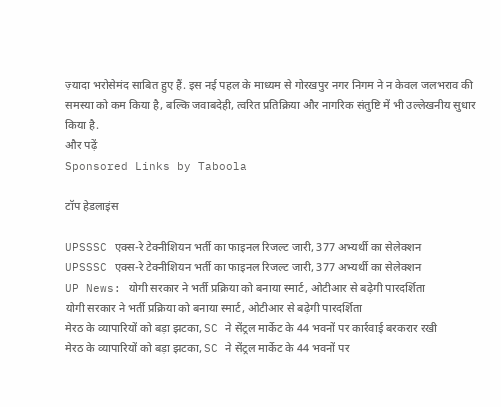ज़्यादा भरोसेमंद साबित हुए हैं. इस नई पहल के माध्यम से गोरखपुर नगर निगम ने न केवल जलभराव की समस्या को कम किया है, बल्कि जवाबदेही, त्वरित प्रतिक्रिया और नागरिक संतुष्टि में भी उल्लेखनीय सुधार किया है.
और पढ़ें
Sponsored Links by Taboola

टॉप हेडलाइंस

UPSSSC एक्स-रे टेक्नीशियन भर्ती का फाइनल रिजल्ट जारी, 377 अभ्यर्थी का सेलेक्शन
UPSSSC एक्स-रे टेक्नीशियन भर्ती का फाइनल रिजल्ट जारी, 377 अभ्यर्थी का सेलेक्शन
UP News: योगी सरकार ने भर्ती प्रक्रिया को बनाया स्मार्ट, ओटीआर से बढ़ेगी पारदर्शिता
योगी सरकार ने भर्ती प्रक्रिया को बनाया स्मार्ट, ओटीआर से बढ़ेगी पारदर्शिता
मेरठ के व्यापारियों को बड़ा झटका, SC ने सेंट्रल मार्केट के 44 भवनों पर कार्रवाई बरकरार रखी
मेरठ के व्यापारियों को बड़ा झटका, SC ने सेंट्रल मार्केट के 44 भवनों पर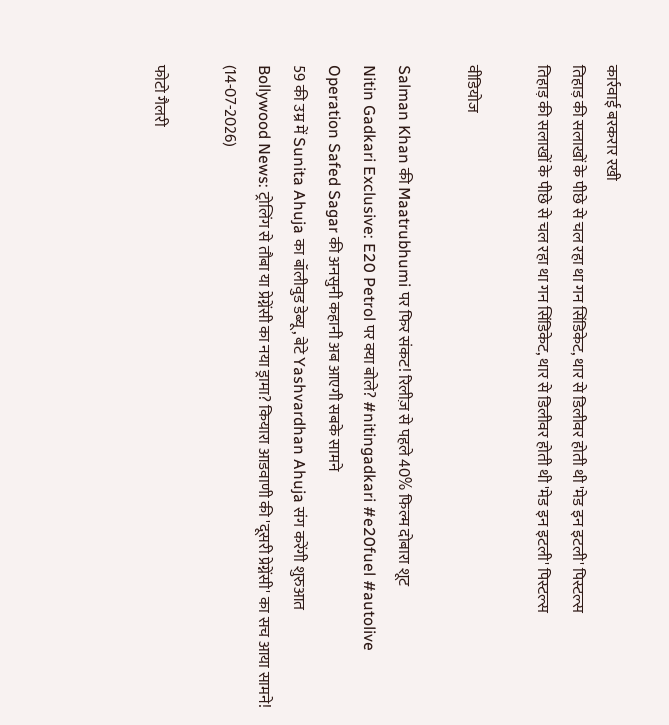कार्रवाई बरकरार रखी
तिहाड़ की सलाखों के पीछे से चल रहा था गन सिंडिकेट, थार से डिलीवर होती थी 'मेड इन इटली' पिस्टल्स
तिहाड़ की सलाखों के पीछे से चल रहा था गन सिंडिकेट, थार से डिलीवर होती थी 'मेड इन इटली' पिस्टल्स

वीडियोज

Salman Khan की Maatrubhumi पर फिर संकट! रिलीज़ से पहले 40% फिल्म दोबारा शूट
Nitin Gadkari Exclusive: E20 Petrol पर क्या बोले? #nitingadkari #e20fuel #autolive
Operation Safed Sagar की अनसुनी कहानी अब आएगी सबके सामने
59 की उम्र में Sunita Ahuja का बॉलीवुड डेब्यू, बेटे Yashvardhan Ahuja संग करेंगी शुरुआत
Bollywood News: ट्रोलिंग से तौबा या प्रेग्नेंसी का नया ड्रामा? कियारा आडवाणी की 'दूसरी प्रेग्नेंसी' का सच आया सामने! (14-07-2026)

फोटो गैलरी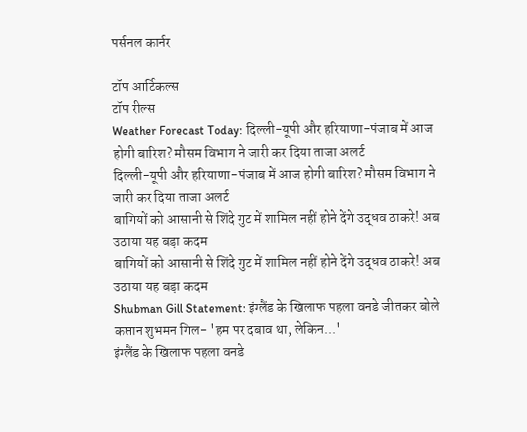पर्सनल कार्नर

टॉप आर्टिकल्स
टॉप रील्स
Weather Forecast Today: दिल्ली-यूपी और हरियाणा-पंजाब में आज होगी बारिश? मौसम विभाग ने जारी कर दिया ताजा अलर्ट
दिल्ली-यूपी और हरियाणा-पंजाब में आज होगी बारिश? मौसम विभाग ने जारी कर दिया ताजा अलर्ट
बागियों को आसानी से शिंदे गुट में शामिल नहीं होने देंगे उद्धव ठाकरे! अब उठाया यह बड़ा कदम
बागियों को आसानी से शिंदे गुट में शामिल नहीं होने देंगे उद्धव ठाकरे! अब उठाया यह बड़ा कदम
Shubman Gill Statement: इंग्लैंड के खिलाफ पहला वनडे जीतकर बोले कप्तान शुभमन गिल- 'हम पर दबाव था, लेकिन...'
इंग्लैंड के खिलाफ पहला वनडे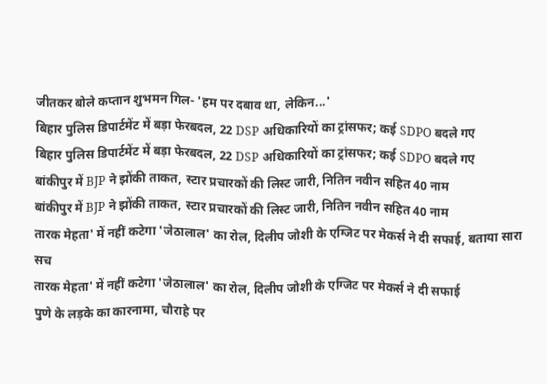जीतकर बोले कप्तान शुभमन गिल- 'हम पर दबाव था, लेकिन...'
बिहार पुलिस डिपार्टमेंट में बड़ा फेरबदल, 22 DSP अधिकारियों का ट्रांसफर; कई SDPO बदले गए
बिहार पुलिस डिपार्टमेंट में बड़ा फेरबदल, 22 DSP अधिकारियों का ट्रांसफर; कई SDPO बदले गए
बांकीपुर में BJP ने झोंकी ताकत, स्टार प्रचारकों की लिस्ट जारी, नितिन नवीन सहित 40 नाम
बांकीपुर में BJP ने झोंकी ताकत, स्टार प्रचारकों की लिस्ट जारी, नितिन नवीन सहित 40 नाम
तारक मेहता' में नहीं कटेगा 'जेठालाल' का रोल, दिलीप जोशी के एग्जिट पर मेकर्स ने दी सफाई, बताया सारा सच
तारक मेहता' में नहीं कटेगा 'जेठालाल' का रोल, दिलीप जोशी के एग्जिट पर मेकर्स ने दी सफाई
पुणे के लड़के का कारनामा, चौराहे पर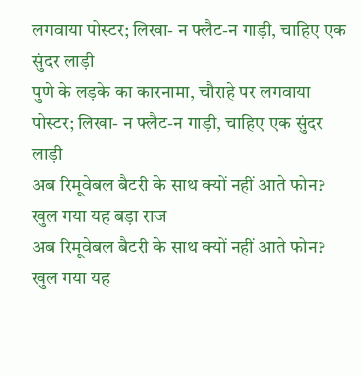लगवाया पोस्टर; लिखा- न फ्लैट-न गाड़ी, चाहिए एक सुंदर लाड़ी
पुणे के लड़के का कारनामा, चौराहे पर लगवाया पोस्टर; लिखा- न फ्लैट-न गाड़ी, चाहिए एक सुंदर लाड़ी
अब रिमूवेबल बैटरी के साथ क्यों नहीं आते फोन? खुल गया यह बड़ा राज
अब रिमूवेबल बैटरी के साथ क्यों नहीं आते फोन? खुल गया यह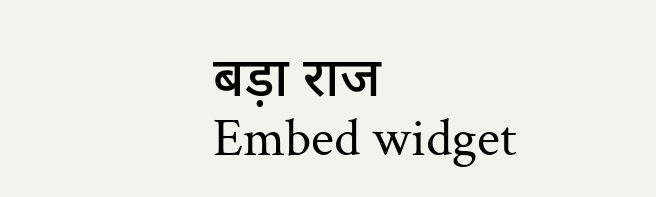बड़ा राज
Embed widget